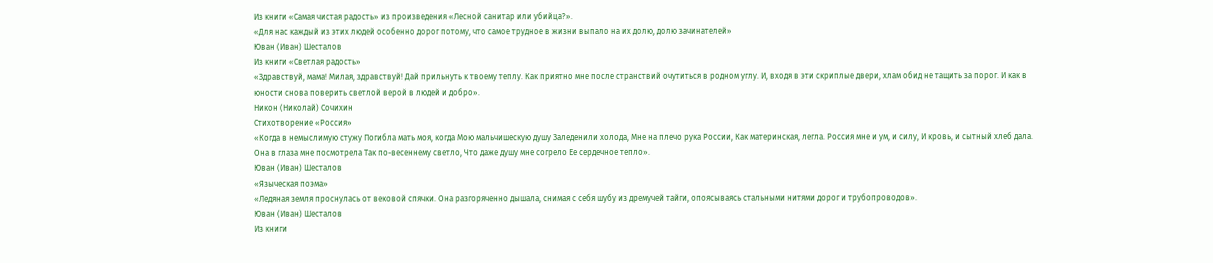Из книги «Самая чистая радость» из произведения «Лесной санитар или убийца?».
«Для нас каждый из этих людей особенно дорог потому, что самое трудное в жизни выпало на их долю, долю зачинателей»
Юван (Иван) Шесталов
Из книги «Светлая радость»
«Здравствуй, мама! Милая, здравствуй! Дай прильнуть к твоему теплу. Как приятно мне после странствий очутиться в родном углу. И, входя в эти скриплые двери, хлам обид не тащить за порог. И как в юности снова поверить светлой верой в людей и добро».
Никон (Николай) Сочихин
Стихотворение «Россия»
«Когда в немыслимую стужу Погибла мать моя, когда Мою мальчишескую душу Заледенили холода, Мне на плечо рука России, Как материнская, легла. Россия мне и ум, и силу, И кровь, и сытный хлеб дала. Она в глаза мне посмотрела Так по-весеннему светло, Что даже душу мне согрело Ее сердечное тепло».
Юван (Иван) Шесталов
«Языческая поэма»
«Ледяная земля проснулась от вековой спячки. Она разгоряченно дышала, снимая с себя шубу из дремучей тайги, опоясываясь стальными нитями дорог и трубопроводов».
Юван (Иван) Шесталов
Из книги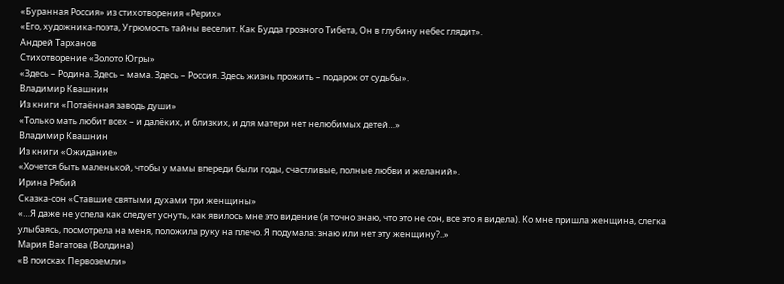«Буранная Россия» из стихотворения «Рерих»
«Его, художника-поэта, Угрюмость тайны веселит. Как Будда грозного Тибета, Он в глубину небес глядит».
Андрей Тарханов
Стихотворение «Золото Югры»
«Здесь – Родина. Здесь – мама. Здесь – Россия. Здесь жизнь прожить – подарок от судьбы».
Владимир Квашнин
Из книги «Потаённая заводь души»
«Только мать любит всех – и далёких, и близких, и для матери нет нелюбимых детей…»
Владимир Квашнин
Из книги «Ожидание»
«Хочется быть маленькой, чтобы у мамы впереди были годы, счастливые, полные любви и желаний».
Ирина Рябий
Сказка-сон «Ставшие святыми духами три женщины»
«…Я даже не успела как следует уснуть, как явилось мне это видение (я точно знаю, что это не сон, все это я видела). Ко мне пришла женщина, слегка улыбаясь, посмотрела на меня, положила руку на плечо. Я подумала: знаю или нет эту женщину?..»
Мария Вагатова (Волдина)
«В поисках Первоземли»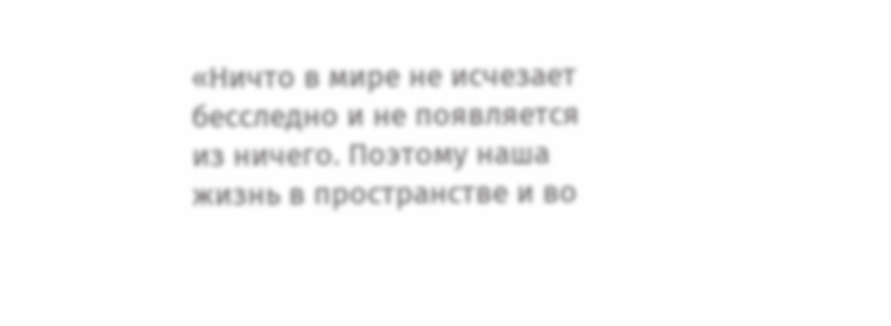«Ничто в мире не исчезает бесследно и не появляется из ничего. Поэтому наша жизнь в пространстве и во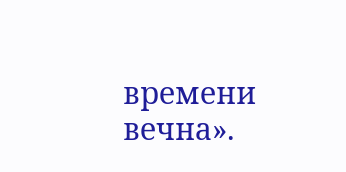времени вечна».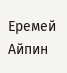Еремей Айпин